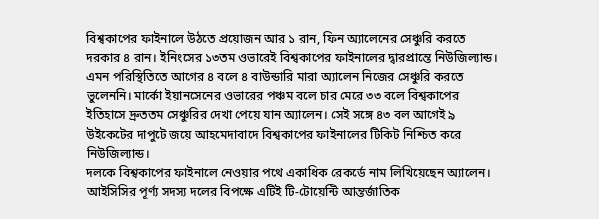বিশ্বকাপের ফাইনালে উঠতে প্রয়োজন আর ১ রান, ফিন অ্যালেনের সেঞ্চুরি করতে দরকার ৪ রান। ইনিংসের ১৩তম ওভারেই বিশ্বকাপের ফাইনালের দ্বারপ্রান্তে নিউজিল্যান্ড। এমন পরিস্থিতিতে আগের ৪ বলে ৪ বাউন্ডারি মারা অ্যালেন নিজের সেঞ্চুরি করতে ভুলেননি। মার্কো ইয়ানসেনের ওভারের পঞ্চম বলে চার মেরে ৩৩ বলে বিশ্বকাপের ইতিহাসে দ্রুততম সেঞ্চুরির দেখা পেয়ে যান অ্যালেন। সেই সঙ্গে ৪৩ বল আগেই ৯ উইকেটের দাপুটে জয়ে আহমেদাবাদে বিশ্বকাপের ফাইনালের টিকিট নিশ্চিত করে নিউজিল্যান্ড।
দলকে বিশ্বকাপের ফাইনালে নেওয়ার পথে একাধিক রেকর্ডে নাম লিখিয়েছেন অ্যালেন। আইসিসির পূর্ণ্য সদস্য দলের বিপক্ষে এটিই টি-টোয়েন্টি আন্তর্জাতিক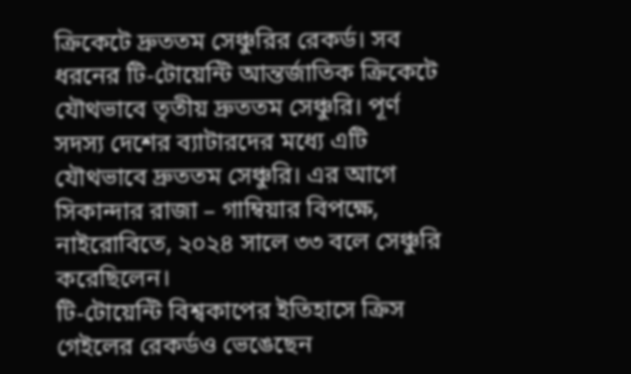ক্রিকেটে দ্রুততম সেঞ্চুরির রেকর্ড। সব ধরনের টি-টোয়েন্টি আন্তর্জাতিক ক্রিকেটে যৌথভাবে তৃতীয় দ্রুততম সেঞ্চুরি। পূর্ণ সদস্য দেশের ব্যাটারদের মধ্যে এটি যৌথভাবে দ্রুততম সেঞ্চুরি। এর আগে সিকান্দার রাজা – গাম্বিয়ার বিপক্ষে, নাইরোবিতে, ২০২৪ সালে ৩৩ বলে সেঞ্চুরি করেছিলেন।
টি-টোয়েন্টি বিশ্বকাপের ইতিহাসে ক্রিস গেইলের রেকর্ডও ভেঙেছেন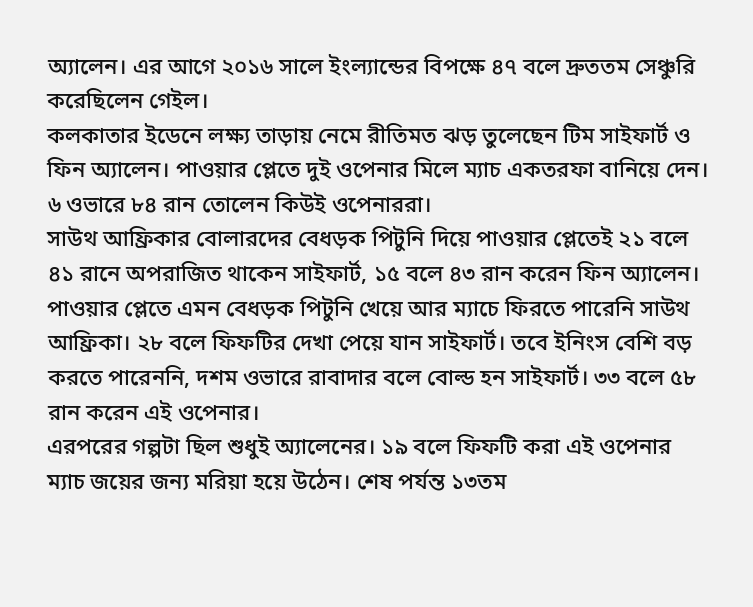অ্যালেন। এর আগে ২০১৬ সালে ইংল্যান্ডের বিপক্ষে ৪৭ বলে দ্রুততম সেঞ্চুরি করেছিলেন গেইল।
কলকাতার ইডেনে লক্ষ্য তাড়ায় নেমে রীতিমত ঝড় তুলেছেন টিম সাইফার্ট ও ফিন অ্যালেন। পাওয়ার প্লেতে দুই ওপেনার মিলে ম্যাচ একতরফা বানিয়ে দেন। ৬ ওভারে ৮৪ রান তোলেন কিউই ওপেনাররা।
সাউথ আফ্রিকার বোলারদের বেধড়ক পিটুনি দিয়ে পাওয়ার প্লেতেই ২১ বলে ৪১ রানে অপরাজিত থাকেন সাইফার্ট, ১৫ বলে ৪৩ রান করেন ফিন অ্যালেন।
পাওয়ার প্লেতে এমন বেধড়ক পিটুনি খেয়ে আর ম্যাচে ফিরতে পারেনি সাউথ আফ্রিকা। ২৮ বলে ফিফটির দেখা পেয়ে যান সাইফার্ট। তবে ইনিংস বেশি বড় করতে পারেননি, দশম ওভারে রাবাদার বলে বোল্ড হন সাইফার্ট। ৩৩ বলে ৫৮ রান করেন এই ওপেনার।
এরপরের গল্পটা ছিল শুধুই অ্যালেনের। ১৯ বলে ফিফটি করা এই ওপেনার ম্যাচ জয়ের জন্য মরিয়া হয়ে উঠেন। শেষ পর্যন্ত ১৩তম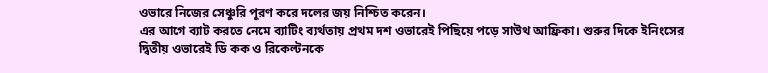ওভারে নিজের সেঞ্চুরি পূরণ করে দলের জয় নিশ্চিত করেন।
এর আগে ব্যাট করতে নেমে ব্যাটিং ব্যর্থতায় প্রথম দশ ওভারেই পিছিয়ে পড়ে সাউথ আফ্রিকা। শুরুর দিকে ইনিংসের দ্বিতীয় ওভারেই ডি কক ও রিকেল্টনকে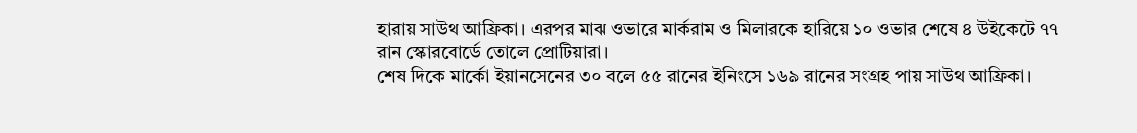হারায় সাউথ আফ্রিকা। এরপর মাঝ ওভারে মার্করাম ও মিলারকে হারিয়ে ১০ ওভার শেষে ৪ উইকেটে ৭৭ রান স্কোরবোর্ডে তোলে প্রোটিয়ারা।
শেষ দিকে মার্কো ইয়ানসেনের ৩০ বলে ৫৫ রানের ইনিংসে ১৬৯ রানের সংগ্রহ পায় সাউথ আফ্রিকা।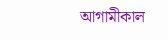আগামীকাল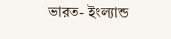ভারত- ইংল্যান্ড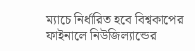ম্যাচে নির্ধারিত হবে বিশ্বকাপের ফাইনালে নিউজিল্যান্ডের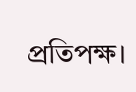প্রতিপক্ষ।